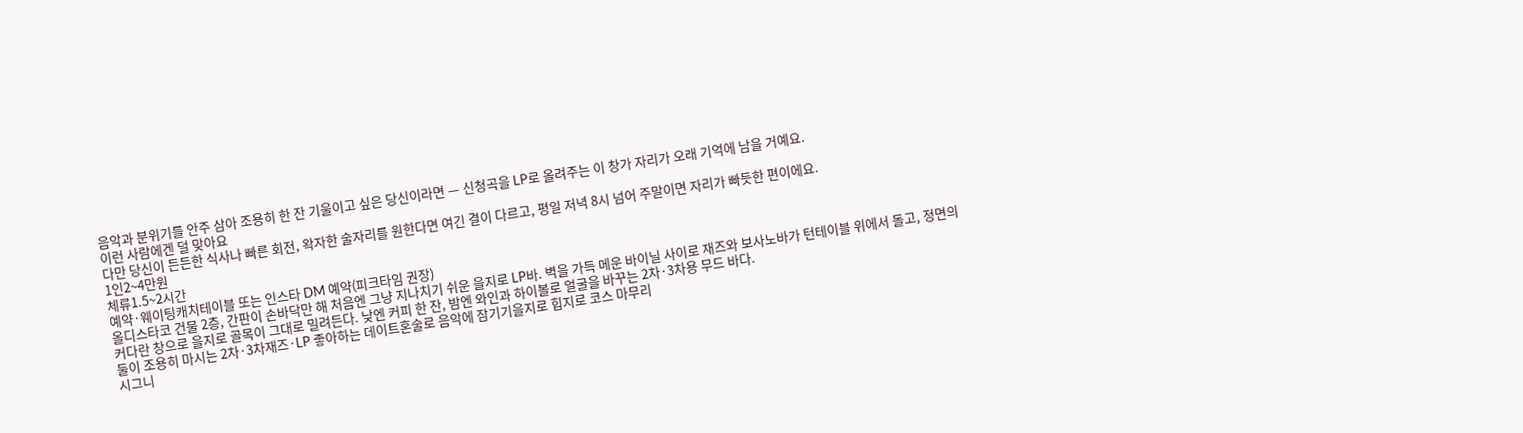음악과 분위기를 안주 삼아 조용히 한 잔 기울이고 싶은 당신이라면 — 신청곡을 LP로 올려주는 이 창가 자리가 오래 기억에 남을 거예요.
이런 사람에겐 덜 맞아요
다만 당신이 든든한 식사나 빠른 회전, 왁자한 술자리를 원한다면 여긴 결이 다르고, 평일 저녁 8시 넘어 주말이면 자리가 빠듯한 편이에요.
1인2~4만원
체류1.5~2시간
예약·웨이팅캐치테이블 또는 인스타 DM 예약(피크타임 권장)
올디스타코 건물 2층, 간판이 손바닥만 해 처음엔 그냥 지나치기 쉬운 을지로 LP바. 벽을 가득 메운 바이닐 사이로 재즈와 보사노바가 턴테이블 위에서 돌고, 정면의 커다란 창으로 을지로 골목이 그대로 밀려든다. 낮엔 커피 한 잔, 밤엔 와인과 하이볼로 얼굴을 바꾸는 2차·3차용 무드 바다.
둘이 조용히 마시는 2차·3차재즈·LP 좋아하는 데이트혼술로 음악에 잠기기을지로 힙지로 코스 마무리
시그니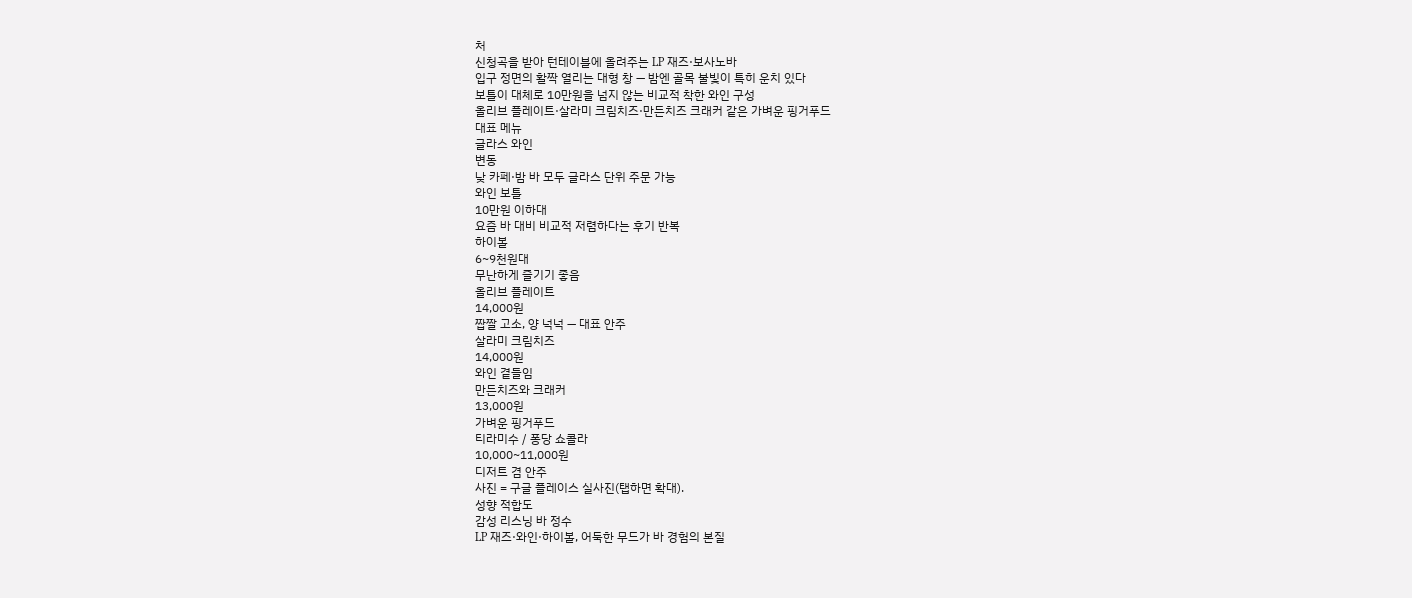처
신청곡을 받아 턴테이블에 올려주는 LP 재즈·보사노바
입구 정면의 활짝 열리는 대형 창 — 밤엔 골목 불빛이 특히 운치 있다
보틀이 대체로 10만원을 넘지 않는 비교적 착한 와인 구성
올리브 플레이트·살라미 크림치즈·만든치즈 크래커 같은 가벼운 핑거푸드
대표 메뉴
글라스 와인
변동
낮 카페·밤 바 모두 글라스 단위 주문 가능
와인 보틀
10만원 이하대
요즘 바 대비 비교적 저렴하다는 후기 반복
하이볼
6~9천원대
무난하게 즐기기 좋음
올리브 플레이트
14,000원
짭짤 고소, 양 넉넉 — 대표 안주
살라미 크림치즈
14,000원
와인 곁들임
만든치즈와 크래커
13,000원
가벼운 핑거푸드
티라미수 / 퐁당 쇼콜라
10,000~11,000원
디저트 겸 안주
사진 = 구글 플레이스 실사진(탭하면 확대).
성향 적합도
감성 리스닝 바 정수
LP 재즈·와인·하이볼, 어둑한 무드가 바 경험의 본질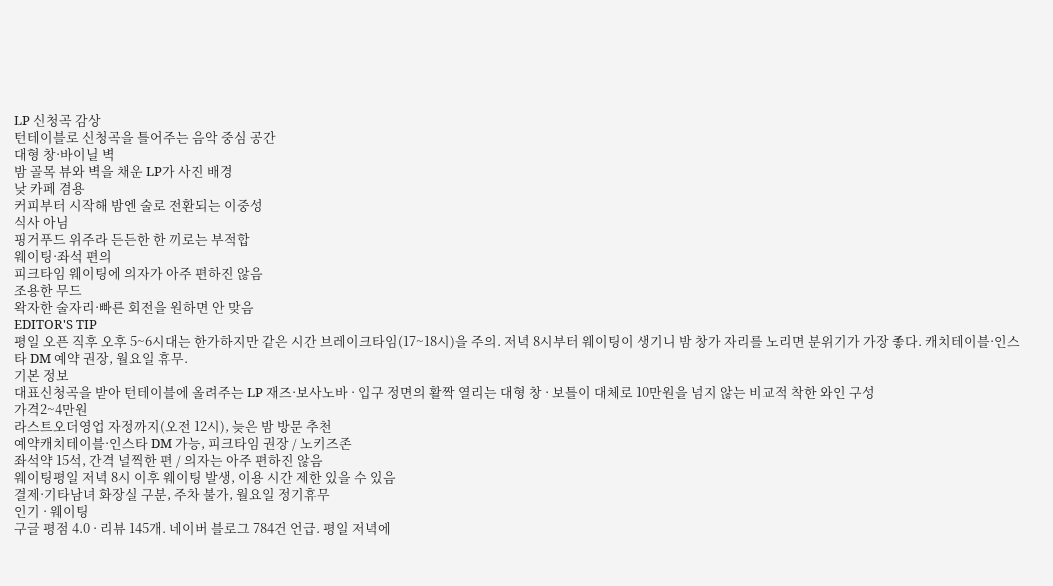LP 신청곡 감상
턴테이블로 신청곡을 틀어주는 음악 중심 공간
대형 창·바이닐 벽
밤 골목 뷰와 벽을 채운 LP가 사진 배경
낮 카페 겸용
커피부터 시작해 밤엔 술로 전환되는 이중성
식사 아님
핑거푸드 위주라 든든한 한 끼로는 부적합
웨이팅·좌석 편의
피크타임 웨이팅에 의자가 아주 편하진 않음
조용한 무드
왁자한 술자리·빠른 회전을 원하면 안 맞음
EDITOR'S TIP
평일 오픈 직후 오후 5~6시대는 한가하지만 같은 시간 브레이크타임(17~18시)을 주의. 저녁 8시부터 웨이팅이 생기니 밤 창가 자리를 노리면 분위기가 가장 좋다. 캐치테이블·인스타 DM 예약 권장, 월요일 휴무.
기본 정보
대표신청곡을 받아 턴테이블에 올려주는 LP 재즈·보사노바 · 입구 정면의 활짝 열리는 대형 창 · 보틀이 대체로 10만원을 넘지 않는 비교적 착한 와인 구성
가격2~4만원
라스트오더영업 자정까지(오전 12시), 늦은 밤 방문 추천
예약캐치테이블·인스타 DM 가능, 피크타임 권장 / 노키즈존
좌석약 15석, 간격 널찍한 편 / 의자는 아주 편하진 않음
웨이팅평일 저녁 8시 이후 웨이팅 발생, 이용 시간 제한 있을 수 있음
결제·기타남녀 화장실 구분, 주차 불가, 월요일 정기휴무
인기 · 웨이팅
구글 평점 4.0 · 리뷰 145개. 네이버 블로그 784건 언급. 평일 저녁에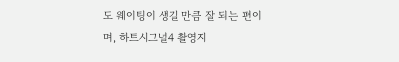도 웨이팅이 생길 만큼 잘 되는 편이며, 하트시그널4 촬영지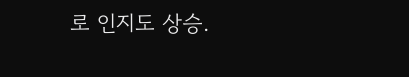로 인지도 상승.